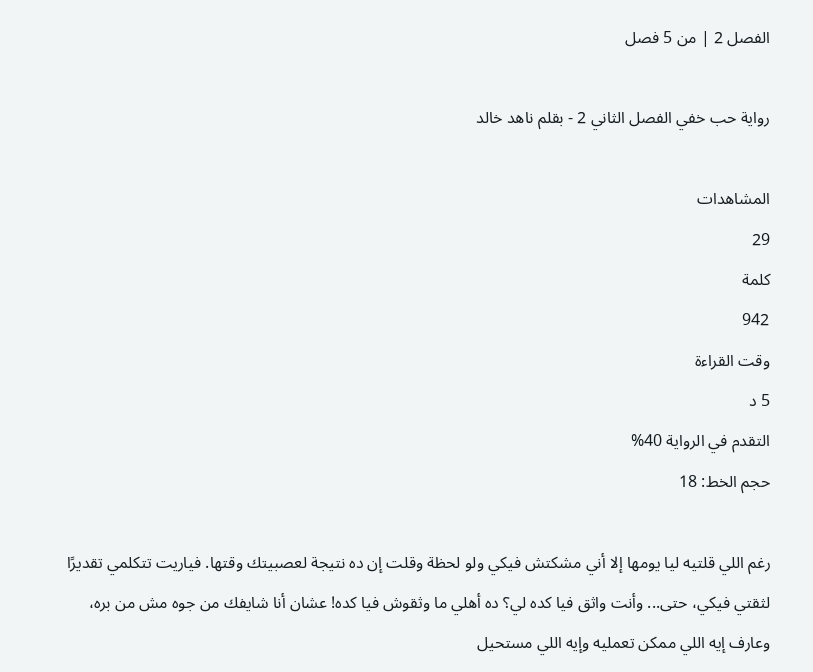الفصل 2 | من 5 فصل

رواية حب خفي الفصل الثاني 2 - بقلم ناهد خالد

المشاهدات
29
كلمة
942
وقت القراءة
5 د
التقدم في الرواية 40%
حجم الخط: 18

رغم اللي قلتيه ليا يومها إلا أني مشكتش فيكي ولو لحظة وقلت إن ده نتيجة لعصبيتك وقتها. فياريت تتكلمي تقديرًا لثقتي فيكي، حتى... وأنت واثق فيا كده لي؟ ده أهلي ما وثقوش فيا كده! عشان أنا شايفك من جوه مش من بره، وعارف إيه اللي ممكن تعمليه وإيه اللي مستحيل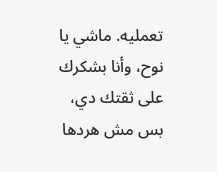تعمليه. ماشي يا نوح، وأنا بشكرك على ثقتك دي، بس مش هردها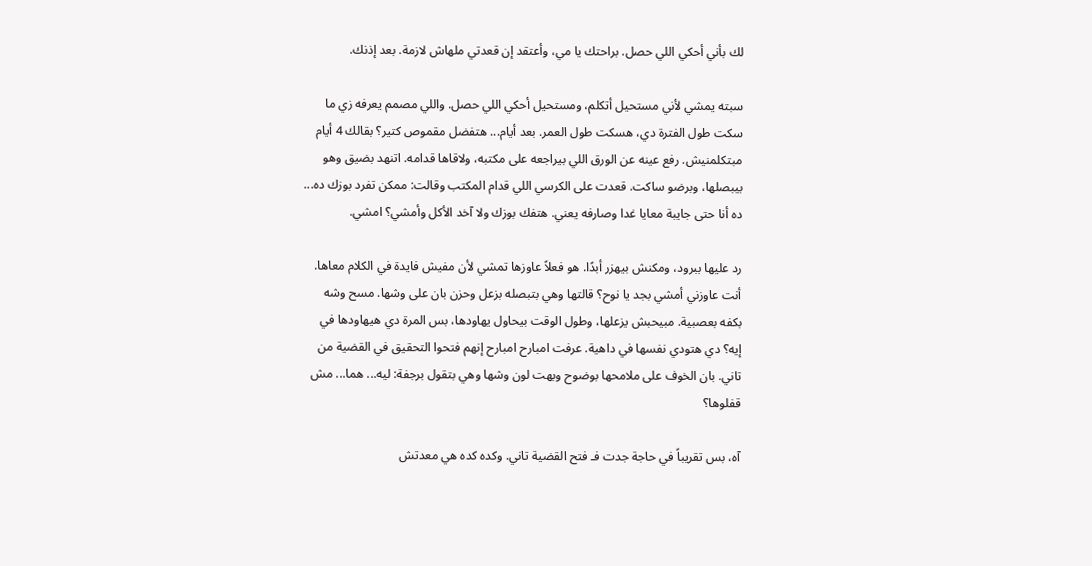لك بأني أحكي اللي حصل. براحتك يا مي، وأعتقد إن قعدتي ملهاش لازمة. بعد إذنك.

سبته يمشي لأني مستحيل أتكلم، ومستحيل أحكي اللي حصل. واللي مصمم يعرفه زي ما سكت طول الفترة دي، هسكت طول العمر. بعد أيام... هتفضل مقموص كتير؟ بقالك 4 أيام مبتكلمنيش. رفع عينه عن الورق اللي بيراجعه على مكتبه، ولاقاها قدامه. اتنهد بضيق وهو بيبصلها، وبرضو ساكت. قعدت على الكرسي اللي قدام المكتب وقالت: ممكن تفرد بوزك ده... ده أنا حتى جايبة معايا غدا وصارفه يعني. هتفك بوزك ولا آخد الأكل وأمشي؟ امشي.

رد عليها ببرود، ومكنش بيهزر أبدًا. هو فعلاً عاوزها تمشي لأن مفيش فايدة في الكلام معاها. أنت عاوزني أمشي بجد يا نوح؟ قالتها وهي بتبصله بزعل وحزن بان على وشها. مسح وشه بكفه بعصبية. مبيحبش يزعلها، وطول الوقت بيحاول يهاودها، بس المرة دي هيهاودها في إيه؟ دي هتودي نفسها في داهية. عرفت امبارح امبارح إنهم فتحوا التحقيق في القضية من تاني. بان الخوف على ملامحها بوضوح وبهت لون وشها وهي بتقول برجفة: ليه... هما... مش قفلوها؟

آه، بس تقريباً في حاجة جدت فـ فتح القضية تاني. وكده كده هي معدتش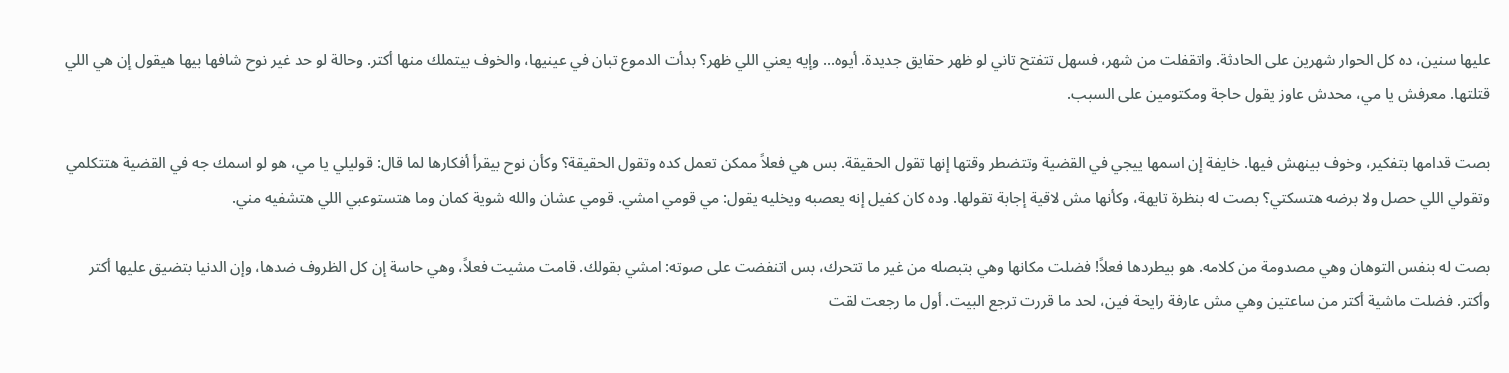عليها سنين، ده كل الحوار شهرين على الحادثة. واتقفلت من شهر، فسهل تتفتح تاني لو ظهر حقايق جديدة. أيوه... وإيه يعني اللي ظهر؟ بدأت الدموع تبان في عينيها، والخوف بيتملك منها أكتر. وحالة لو حد غير نوح شافها بيها هيقول إن هي اللي قتلتها. معرفش يا مي، محدش عاوز يقول حاجة ومكتومين على السبب.

بصت قدامها بتفكير، وخوف بينهش فيها. خايفة إن اسمها ييجي في القضية وتتضطر وقتها إنها تقول الحقيقة. بس هي فعلاً ممكن تعمل كده وتقول الحقيقة؟ وكأن نوح بيقرأ أفكارها لما قال: قوليلي يا مي، هو لو اسمك جه في القضية هتتكلمي وتقولي اللي حصل ولا برضه هتسكتي؟ بصت له بنظرة تايهة، وكأنها مش لاقية إجابة تقولها. وده كان كفيل إنه يعصبه ويخليه يقول: مي قومي امشي. قومي عشان والله شوية كمان وما هتستوعبي اللي هتشفيه مني.

بصت له بنفس التوهان وهي مصدومة من كلامه. هو بيطردها فعلاً! فضلت مكانها وهي بتبصله من غير ما تتحرك، بس اتنفضت على صوته: امشي بقولك. قامت مشيت فعلاً، وهي حاسة إن كل الظروف ضدها، وإن الدنيا بتضيق عليها أكتر وأكتر. فضلت ماشية أكتر من ساعتين وهي مش عارفة رايحة فين، لحد ما قررت ترجع البيت. أول ما رجعت لقت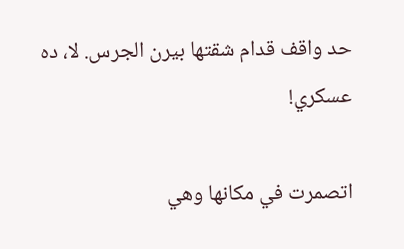حد واقف قدام شقتها بيرن الجرس. لا، ده عسكري!

اتصمرت في مكانها وهي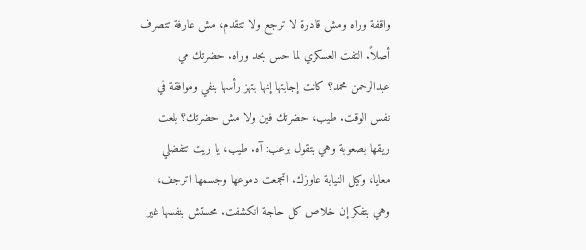واقفة وراه ومش قادرة لا ترجع ولا تتقدم، مش عارفة تتصرف أصلاً. التفت العسكري لما حس بحد وراه. حضرتك مي عبدالرحمن محمد؟ كانت إجابتها إنها بتهز رأسها بنفي وموافقة في نفس الوقت. طيب، حضرتك فين ولا مش حضرتك؟ بلعت ريقها بصعوبة وهي بتقول برعب: آه. طيب، يا ريت تتفضلي معايا، وكيل النيابة عاوزك. اتجمعت دموعها وجسمها اترجف، وهي بتفكر إن خلاص كل حاجة انكشفت. محستش بنفسها غير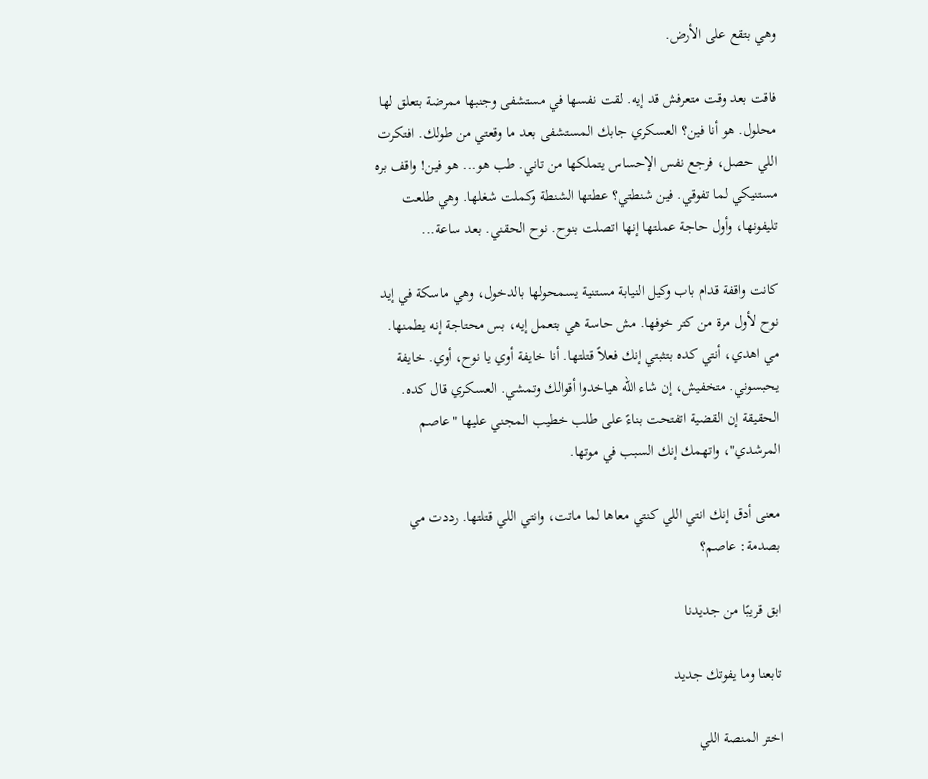وهي بتقع على الأرض.

فاقت بعد وقت متعرفش قد إيه. لقت نفسها في مستشفى وجنبها ممرضة بتعلق لها محلول. هو أنا فين؟ العسكري جابك المستشفى بعد ما وقعتي من طولك. افتكرت اللي حصل، فرجع نفس الإحساس يتملكها من تاني. طب هو... هو فين! واقف بره مستنيكي لما تفوقي. فين شنطتي؟ عطتها الشنطة وكملت شغلها. وهي طلعت تليفونها، وأول حاجة عملتها إنها اتصلت بنوح. نوح الحقني. بعد ساعة...

كانت واقفة قدام باب وكيل النيابة مستنية يسمحولها بالدخول، وهي ماسكة في إيد نوح لأول مرة من كتر خوفها. مش حاسة هي بتعمل إيه، بس محتاجة إنه يطمنها. مي اهدي، أنتي كده بتثبتي إنك فعلاً قتلتها. أنا خايفة أوي يا نوح، أوي. خايفة يحبسوني. متخفيش، إن شاء الله هياخدوا أقوالك وتمشي. العسكري قال كده. الحقيقة إن القضية اتفتحت بناءً على طلب خطيب المجني عليها "عاصم المرشدي"، واتهمك إنك السبب في موتها.

معنى أدق إنك انتي اللي كنتي معاها لما ماتت، وانتي اللي قتلتها. رددت مي بصدمة: عاصم؟

ابق قريبًا من جديدنا

تابعنا وما يفوتك جديد

اختر المنصة اللي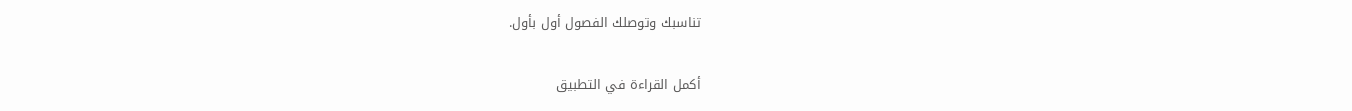تناسبك وتوصلك الفصول أول بأول.

أكمل القراءة في التطبيق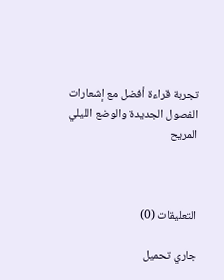تجربة قراءة أفضل مع إشعارات الفصول الجديدة والوضع الليلي المريح



التعليقات (0)

جاري تحميل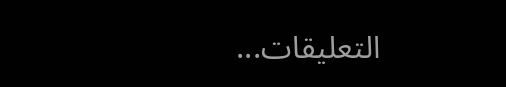التعليقات...